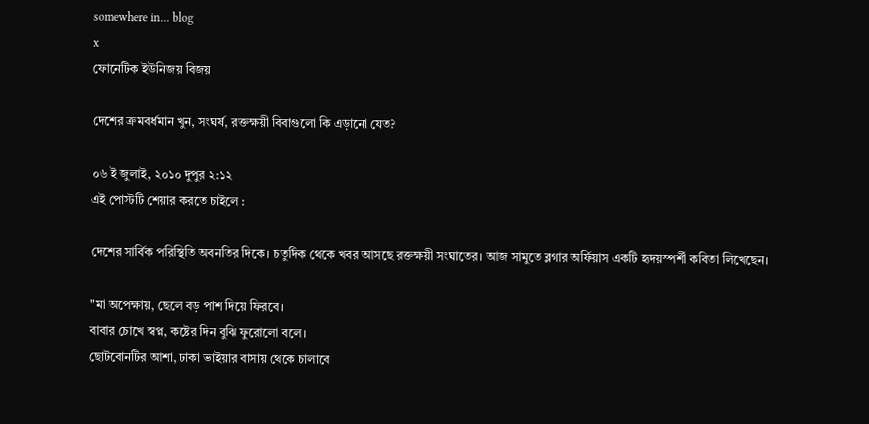somewhere in... blog
x
ফোনেটিক ইউনিজয় বিজয়

দেশের ক্রমবর্ধমান খুন, সংঘর্ষ, রক্তক্ষয়ী বিবাগুলো কি এড়ানো যেত?

০৬ ই জুলাই, ২০১০ দুপুর ২:১২
এই পোস্টটি শেয়ার করতে চাইলে :

দেশের সার্বিক পরিস্থিতি অবনতির দিকে। চতুর্দিক থেকে খবর আসছে রক্তক্ষয়ী সংঘাতের। আজ সামুতে ব্লগার অর্ফিয়াস একটি হৃদয়স্পর্শী কবিতা লিখেছেন।

"মা অপেক্ষায়, ছেলে বড় পাশ দিয়ে ফিরবে।
বাবার চোখে স্বপ্ন, কষ্টের দিন বুঝি ফুরোলো বলে।
ছোটবোনটির আশা, ঢাকা ভাইয়ার বাসায় থেকে চালাবে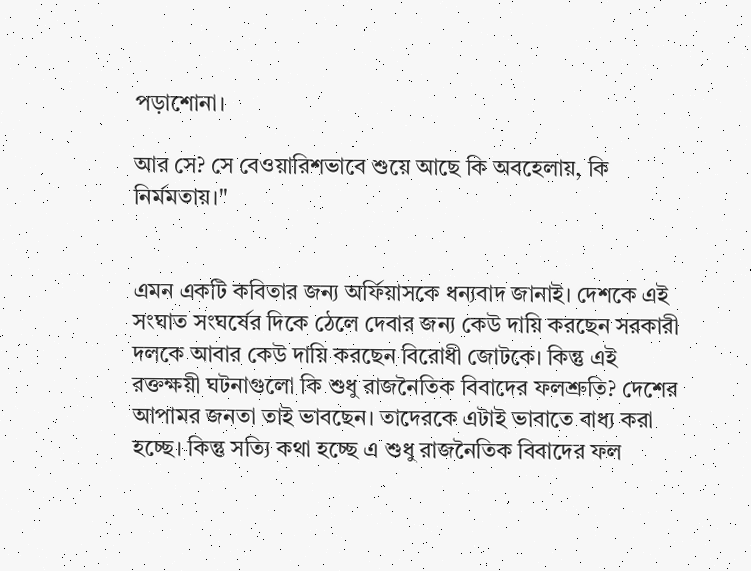পড়াশোনা।

আর সে? সে বেওয়ারিশভাবে শুয়ে আছে কি অবহেলায়, কি নির্মমতায়।"


এমন একটি কবিতার জন্য অর্ফিয়াসকে ধন্যবাদ জানাই। দেশকে এই সংঘাত সংঘর্ষের দিকে ঠেলে দেবার জন্য কেউ দায়ি করছেন সরকারী দলকে আবার কেউ দায়ি করছেন বিরোধী জোটকে। কিন্তু এই রক্তক্ষয়ী ঘটনাগুলো কি শুধু রাজনৈতিক বিবাদের ফলশ্রুতি? দেশের আপামর জনতা তাই ভাবছেন। তাদেরকে এটাই ভাবাতে বাধ্য করা হচ্ছে। কিন্তু সত্যি কথা হচ্ছে এ শুধু রাজনৈতিক বিবাদের ফল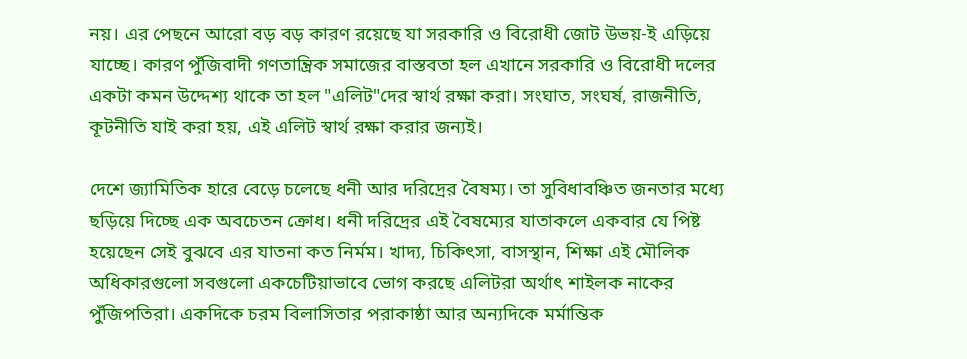নয়। এর পেছনে আরো বড় বড় কারণ রয়েছে যা সরকারি ও বিরোধী জোট উভয়-ই এড়িয়ে যাচ্ছে। কারণ পুঁজিবাদী গণতান্ত্রিক সমাজের বাস্তবতা হল এখানে সরকারি ও বিরোধী দলের একটা কমন উদ্দেশ্য থাকে তা হল "এলিট"দের স্বার্থ রক্ষা করা। সংঘাত, সংঘর্ষ, রাজনীতি, কূটনীতি যাই করা হয়, এই এলিট স্বার্থ রক্ষা করার জন্যই।

দেশে জ্যামিতিক হারে বেড়ে চলেছে ধনী আর দরিদ্রের বৈষম্য। তা সুবিধাবঞ্চিত জনতার মধ্যে ছড়িয়ে দিচ্ছে এক অবচেতন ক্রোধ। ধনী দরিদ্রের এই বৈষম্যের যাতাকলে একবার যে পিষ্ট হয়েছেন সেই বুঝবে এর যাতনা কত নির্মম। খাদ্য, চিকিৎসা, বাসস্থান, শিক্ষা এই মৌলিক অধিকারগুলো সবগুলো একচেটিয়াভাবে ভোগ করছে এলিটরা অর্থাৎ শাইলক নাকের পুঁজিপতিরা। একদিকে চরম বিলাসিতার পরাকাষ্ঠা আর অন্যদিকে মর্মান্তিক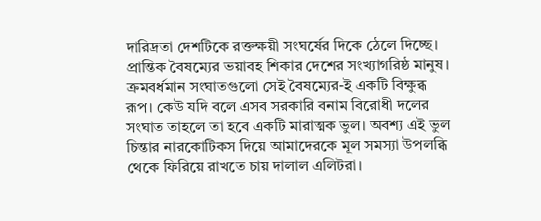দারিদ্রতা দেশটিকে রক্তক্ষয়ী সংঘর্ষের দিকে ঠেলে দিচ্ছে। প্রান্তিক বৈষম্যের ভয়াবহ শিকার দেশের সংখ্যাগরিষ্ঠ মানুষ। ক্রমবর্ধমান সংঘাতগুলো সেই বৈষম্যের-ই একটি বিক্ষুব্ধ রূপ। কেউ যদি বলে এসব সরকারি বনাম বিরোধী দলের সংঘাত তাহলে তা হবে একটি মারাত্মক ভুল। অবশ্য এই ভুল চিন্তার নারকোটিকস দিয়ে আমাদেরকে মূল সমস্যা উপলব্ধি থেকে ফিরিয়ে রাখতে চায় দালাল এলিটরা।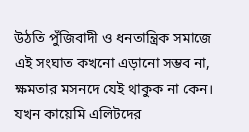উঠতি পুঁজিবাদী ও ধনতান্ত্রিক সমাজে এই সংঘাত কখনো এড়ানো সম্ভব না, ক্ষমতার মসনদে যেই থাকুক না কেন। যখন কায়েমি এলিটদের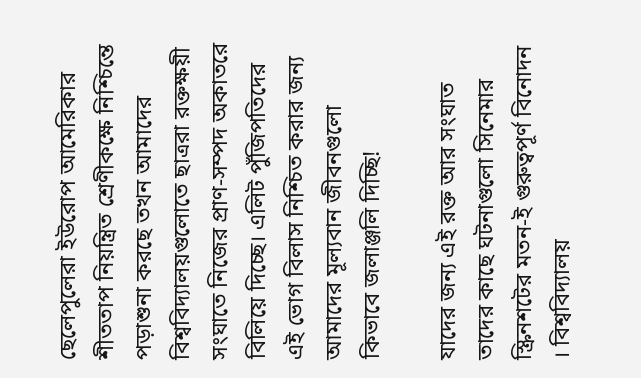ছেলেপুলেরা ইউরোপ আমেরিকার শীততাপ নিয়ন্ত্রিত শ্রেণীকক্ষে নিশ্চিন্তে পড়াশুনা করছে তখন আমাদের বিশ্ববিদ্যালয়গুলোতে ছাত্ররা রক্তক্ষয়ী সংঘাতে নিজের প্রাণ-সম্পদ অকাতরে বিলিয়ে দিচ্ছে। এলিট পুঁজিপতিদের এই ভোগ বিলাস নিশ্চিত করার জন্য আমাদের মূল্যবান জীবনগুলো কিভাবে জলাঞ্জলি দিচ্ছি!

যাদের জন্য এই রক্ত আর সংঘাত তাদের কাছে ঘটনাগুলো সিনেমার স্ক্রিনশটের মতন-ই গুরুত্বপূর্ণ বিনোদন । বিশ্ববিদ্যালয়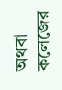অথবা কলেজের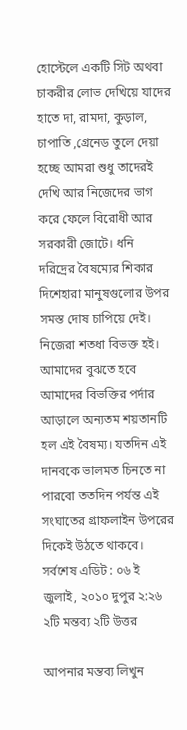হোস্টেলে একটি সিট অথবা চাকরীর লোভ দেখিয়ে যাদের হাতে দা, রামদা, কুড়াল, চাপাতি ,গ্রেনেড তুলে দেয়া হচ্ছে আমরা শুধু তাদেরই দেখি আর নিজেদের ভাগ করে ফেলে বিরোধী আর সরকারী জোটে। ধনি দরিদ্রের বৈষম্যের শিকার দিশেহারা মানুষগুলোর উপর সমস্ত দোষ চাপিয়ে দেই। নিজেরা শতধা বিভক্ত হই। আমাদের বুঝতে হবে আমাদের বিভক্তির পর্দার আড়ালে অন্যতম শয়তানটি হল এই বৈষম্য। যতদিন এই দানবকে ভালমত চিনতে না পারবো ততদিন পর্যন্ত এই সংঘাতের গ্রাফলাইন উপরের দিকেই উঠতে থাকবে।
সর্বশেষ এডিট : ০৬ ই জুলাই, ২০১০ দুপুর ২:২৬
২টি মন্তব্য ২টি উত্তর

আপনার মন্তব্য লিখুন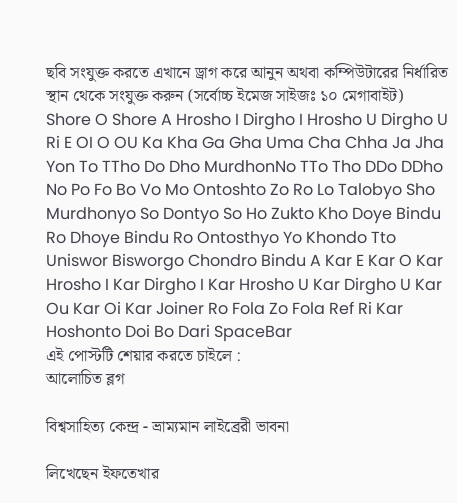ছবি সংযুক্ত করতে এখানে ড্রাগ করে আনুন অথবা কম্পিউটারের নির্ধারিত স্থান থেকে সংযুক্ত করুন (সর্বোচ্চ ইমেজ সাইজঃ ১০ মেগাবাইট)
Shore O Shore A Hrosho I Dirgho I Hrosho U Dirgho U Ri E OI O OU Ka Kha Ga Gha Uma Cha Chha Ja Jha Yon To TTho Do Dho MurdhonNo TTo Tho DDo DDho No Po Fo Bo Vo Mo Ontoshto Zo Ro Lo Talobyo Sho Murdhonyo So Dontyo So Ho Zukto Kho Doye Bindu Ro Dhoye Bindu Ro Ontosthyo Yo Khondo Tto Uniswor Bisworgo Chondro Bindu A Kar E Kar O Kar Hrosho I Kar Dirgho I Kar Hrosho U Kar Dirgho U Kar Ou Kar Oi Kar Joiner Ro Fola Zo Fola Ref Ri Kar Hoshonto Doi Bo Dari SpaceBar
এই পোস্টটি শেয়ার করতে চাইলে :
আলোচিত ব্লগ

বিশ্বসাহিত্য কেন্দ্র - ভ্রাম্যমান লাইব্রেরী ভাবনা

লিখেছেন ইফতেখার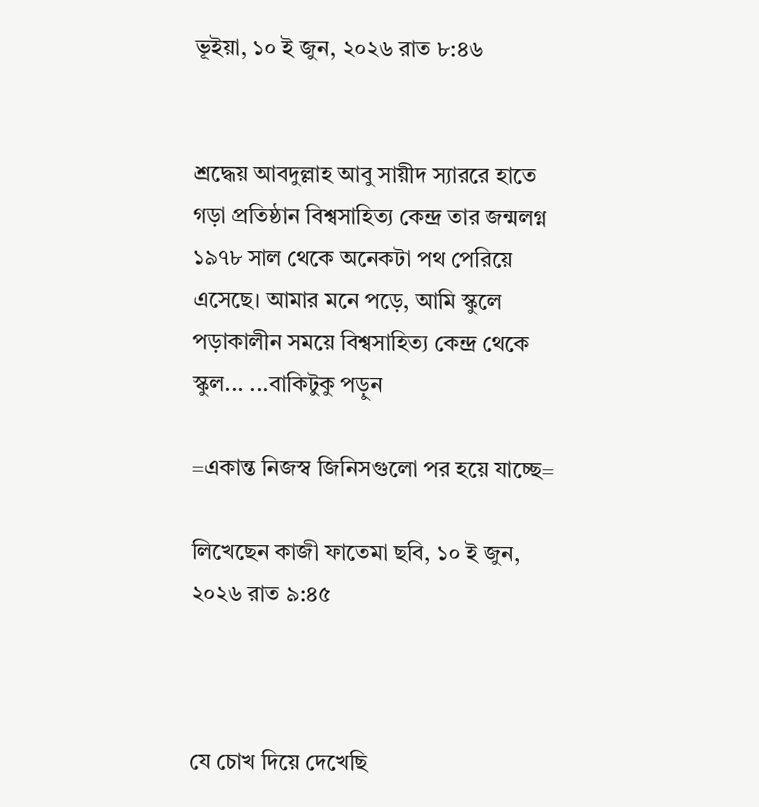ভূইয়া, ১০ ই জুন, ২০২৬ রাত ৮:৪৬


শ্রদ্ধেয় আবদুল্লাহ আবু সায়ীদ স্যাররে হাতে গড়া প্রতিষ্ঠান বিশ্বসাহিত্য কেন্দ্র তার জন্মলগ্ন ১৯৭৮ সাল থেকে অনেকটা পথ পেরিয়ে এসেছে। আমার মনে পড়ে, আমি স্কুলে পড়াকালীন সময়ে বিশ্বসাহিত্য কেন্দ্র থেকে স্কুল... ...বাকিটুকু পড়ুন

=একান্ত নিজস্ব জিনিসগুলো পর হয়ে যাচ্ছে=

লিখেছেন কাজী ফাতেমা ছবি, ১০ ই জুন, ২০২৬ রাত ৯:৪৫



যে চোখ দিয়ে দেখেছি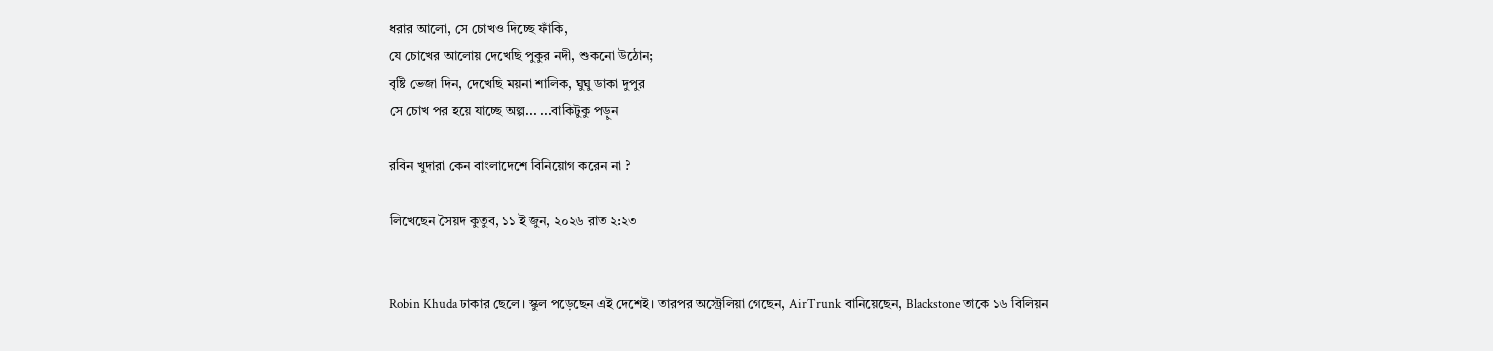ধরার আলো, সে চোখও দিচ্ছে ফাঁকি,
যে চোখের আলোয় দেখেছি পুকুর নদী, শুকনো উঠোন;
বৃষ্টি ভেজা দিন, দেখেছি ময়না শালিক, ঘুঘু ডাকা দুপুর
সে চোখ পর হয়ে যাচ্ছে অল্প... ...বাকিটুকু পড়ুন

রবিন খুদারা কেন বাংলাদেশে বিনিয়োগ করেন না ?

লিখেছেন সৈয়দ কুতুব, ১১ ই জুন, ২০২৬ রাত ২:২৩


Robin Khuda ঢাকার ছেলে। স্কুল পড়েছেন এই দেশেই। তারপর অস্ট্রেলিয়া গেছেন, AirTrunk বানিয়েছেন, Blackstone তাকে ১৬ বিলিয়ন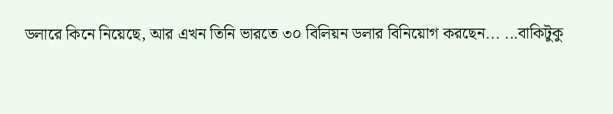ডলারে কিনে নিয়েছে, আর এখন তিনি ভারতে ৩০ বিলিয়ন ডলার বিনিয়োগ করছেন... ...বাকিটুকু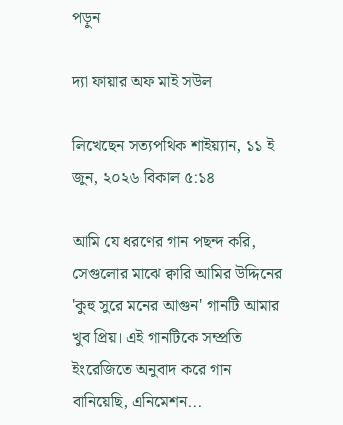পড়ুন

দ্যা ফায়ার অফ মাই সউল

লিখেছেন সত্যপথিক শাইয়্যান, ১১ ই জুন, ২০২৬ বিকাল ৫:১৪

আমি যে ধরণের গান পছন্দ করি, সেগুলোর মাঝে ক্বারি আমির উদ্দিনের 'কুহু সুরে মনের আগুন' গানটি আমার খুব প্রিয়। এই গানটিকে সম্প্রতি ইংরেজিতে অনুবাদ করে গান বানিয়েছি, এনিমেশন...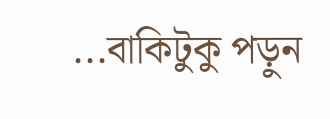...বাকিটুকু পড়ুন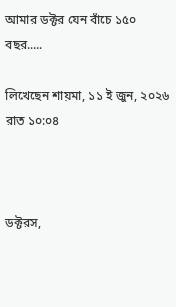আমার ডক্টর যেন বাঁচে ১৫০ বছর.....

লিখেছেন শায়মা, ১১ ই জুন, ২০২৬ রাত ১০:০৪



ডক্টরস,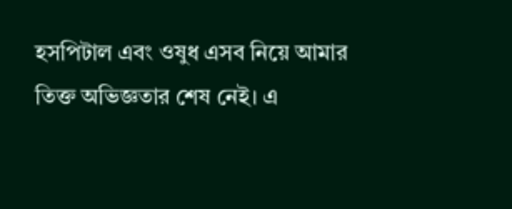হসপিটাল এবং ওষুধ এসব নিয়ে আমার তিক্ত অভিজ্ঞতার শেষ নেই। এ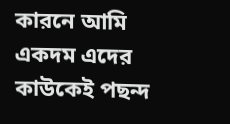কারনে আমি একদম এদের কাউকেই পছন্দ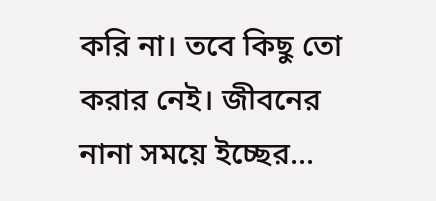করি না। তবে কিছু তো করার নেই। জীবনের নানা সময়ে ইচ্ছের...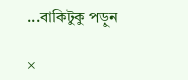...বাকিটুকু পড়ুন

×